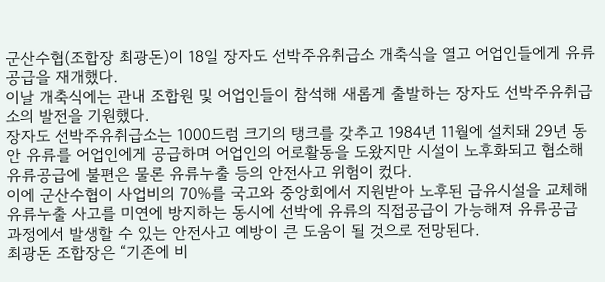군산수협(조합장 최광돈)이 18일 장자도 선박주유취급소 개축식을 열고 어업인들에게 유류공급을 재개했다.
이날 개축식에는 관내 조합원 및 어업인들이 참석해 새롭게 출발하는 장자도 선박주유취급소의 발전을 기원했다.
장자도 선박주유취급소는 1000드럼 크기의 탱크를 갖추고 1984년 11월에 설치돼 29년 동안 유류를 어업인에게 공급하며 어업인의 어로활동을 도왔지만 시설이 노후화되고 협소해 유류공급에 불편은 물론 유류누출 등의 안전사고 위험이 컸다.
이에 군산수협이 사업비의 70%를 국고와 중앙회에서 지원받아 노후된 급유시설을 교체해 유류누출 사고를 미연에 방지하는 동시에 선박에 유류의 직접공급이 가능해져 유류공급 과정에서 발생할 수 있는 안전사고 예방이 큰 도움이 될 것으로 전망된다.
최광돈 조합장은 “기존에 비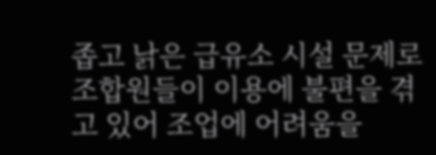좁고 낡은 급유소 시설 문제로 조합원들이 이용에 불편을 겪고 있어 조업에 어려움을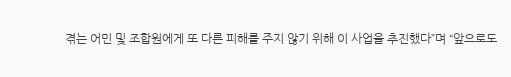겪는 어민 및 조합원에게 또 다른 피해를 주지 않기 위해 이 사업을 추진했다”며 “앞으로도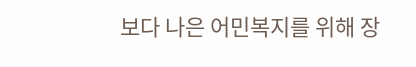보다 나은 어민복지를 위해 장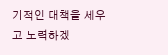기적인 대책을 세우고 노력하겠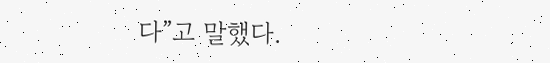다”고 말했다.